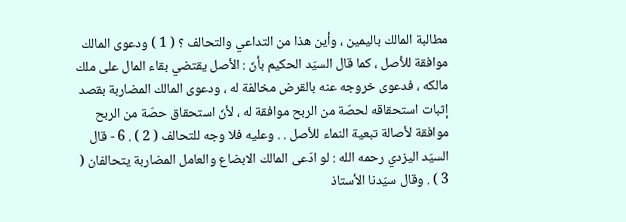مطالبة المالك باليمين ، وأين هذا من التداعي والتحالف ؟ ( 1 ) ودعوى المالك موافقة للأصل ، كما قال السيّد الحكيم بأنّ : الأصل يقتضي بقاء المال على ملك مالكه ، فدعوى خروجه عنه بالقرض مخالفة له ، ودعوى المالك المضاربة بقصد إثبات استحقاقه لحصّة من الربح موافقة له ، لأنّ استحقاق حصّة من الربح موافقة لأصالة تبعية النماء للأصل . . وعليه فلا وجه للتحالف ( 2 ) . 6 - قال السيّد اليزدي رحمه الله : لو ادّعى المالك الابضاع والعامل المضاربة يتحالفان ( 3 ) . وقال سيّدنا الأستاذ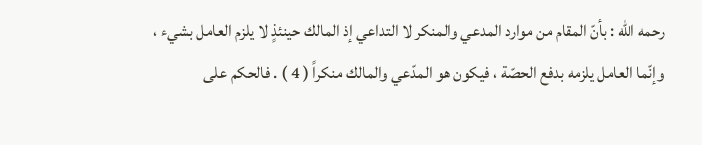رحمه الله : بأنّ المقام من موارد المدعي والمنكر لا التداعي إذ المالك حينئذٍ لا يلزم العامل بشيء ، وإنّما العامل يلزمه بدفع الحصّة ، فيكون هو المدّعي والمالك منكراً ( 4 ) . فالحكم على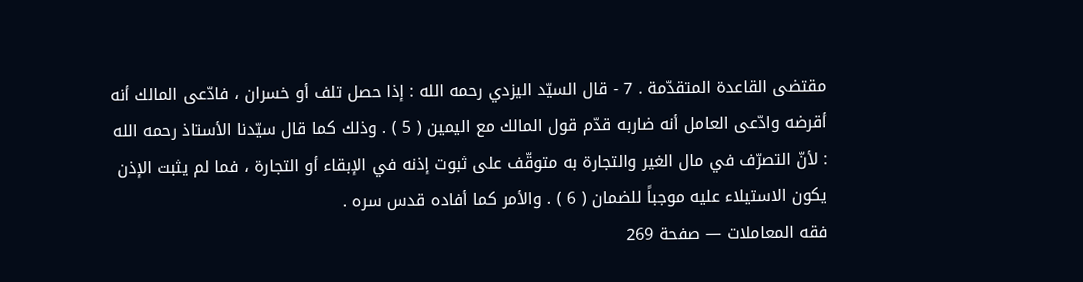مقتضى القاعدة المتقدّمة . 7 - قال السيّد اليزدي رحمه الله : إذا حصل تلف أو خسران ، فادّعى المالك أنه أقرضه وادّعى العامل أنه ضاربه قدّم قول المالك مع اليمين ( 5 ) . وذلك كما قال سيّدنا الأستاذ رحمه الله : لأنّ التصرّف في مال الغير والتجارة به متوقّف على ثبوت إذنه في الإبقاء أو التجارة ، فما لم يثبت الإذن يكون الاستيلاء عليه موجباً للضمان ( 6 ) . والأمر كما أفاده قدس سره .
فقه المعاملات — صفحة 269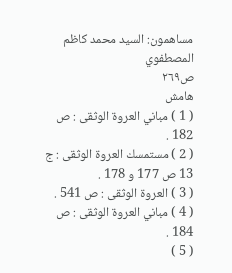مساهمون: السيد محمد كاظم المصطفوي
ص٢٦٩
هامش
( 1 ) مباني العروة الوثقى : ص 182 .
( 2 ) مستمسك العروة الوثقى : ج 13 ص 177 و 178 .
( 3 ) العروة الوثقى : ص 541 .
( 4 ) مباني العروة الوثقى : ص 184 .
( 5 )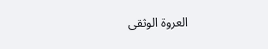العروة الوثقى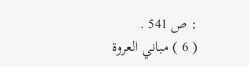: ص 541 .
( 6 ) مباني العروة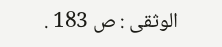الوثقى : ص 183 .